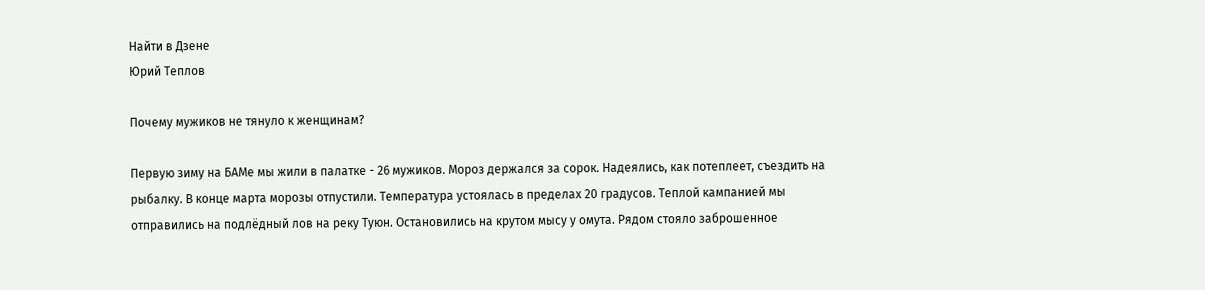Найти в Дзене
Юрий Теплов

Почему мужиков не тянуло к женщинам?

Первую зиму на БАМе мы жили в палатке - 26 мужиков. Мороз держался за сорок. Надеялись, как потеплеет, съездить на рыбалку. В конце марта морозы отпустили. Температура устоялась в пределах 20 градусов. Теплой кампанией мы отправились на подлёдный лов на реку Туюн. Остановились на крутом мысу у омута. Рядом стояло заброшенное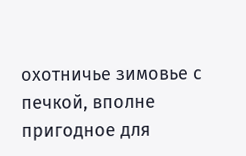охотничье зимовье с печкой, вполне пригодное для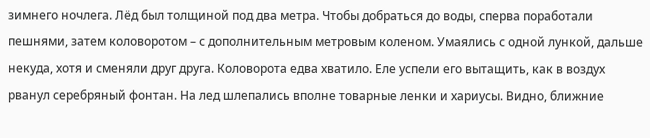зимнего ночлега. Лёд был толщиной под два метра. Чтобы добраться до воды, сперва поработали пешнями, затем коловоротом – с дополнительным метровым коленом. Умаялись с одной лункой, дальше некуда, хотя и сменяли друг друга. Коловорота едва хватило. Еле успели его вытащить, как в воздух рванул серебряный фонтан. На лед шлепались вполне товарные ленки и хариусы. Видно, ближние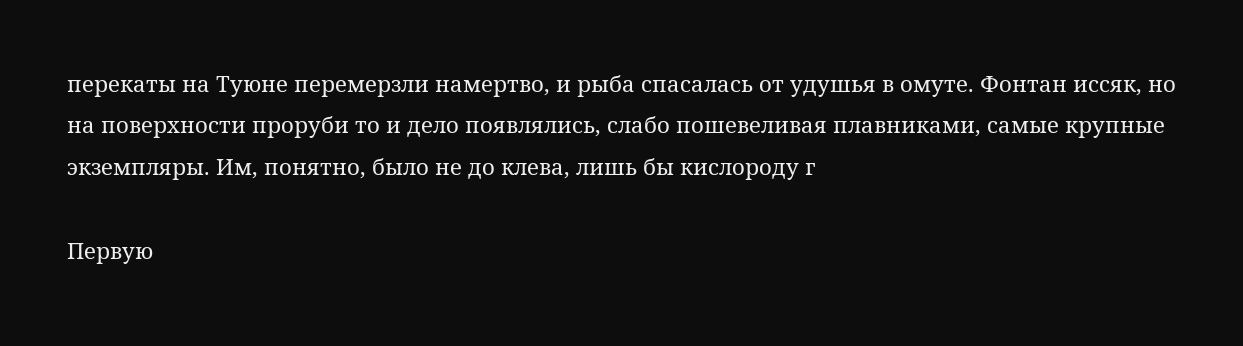перекаты на Туюне перемерзли намертво, и рыба спасалась от удушья в омуте. Фонтан иссяк, но на поверхности проруби то и дело появлялись, слабо пошевеливая плавниками, самые крупные экземпляры. Им, понятно, было не до клева, лишь бы кислороду г

Первую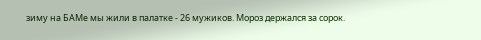зиму на БАМе мы жили в палатке - 26 мужиков. Мороз держался за сорок.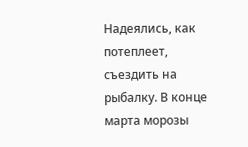Надеялись, как потеплеет, съездить на рыбалку. В конце марта морозы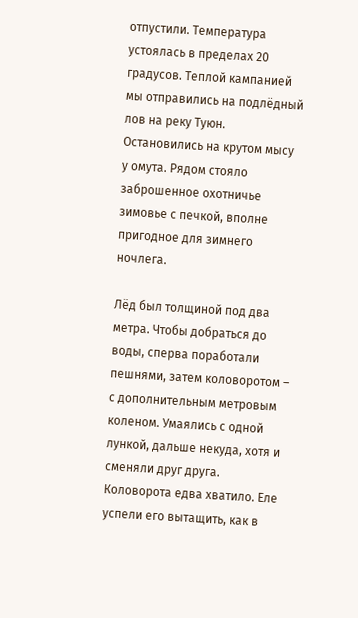отпустили. Температура устоялась в пределах 20 градусов. Теплой кампанией мы отправились на подлёдный лов на реку Туюн. Остановились на крутом мысу у омута. Рядом стояло заброшенное охотничье зимовье с печкой, вполне пригодное для зимнего ночлега.

Лёд был толщиной под два метра. Чтобы добраться до воды, сперва поработали пешнями, затем коловоротом – с дополнительным метровым коленом. Умаялись с одной лункой, дальше некуда, хотя и сменяли друг друга. Коловорота едва хватило. Еле успели его вытащить, как в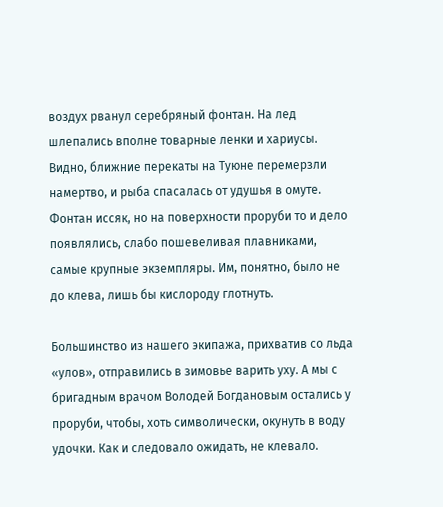воздух рванул серебряный фонтан. На лед шлепались вполне товарные ленки и хариусы. Видно, ближние перекаты на Туюне перемерзли намертво, и рыба спасалась от удушья в омуте. Фонтан иссяк, но на поверхности проруби то и дело появлялись, слабо пошевеливая плавниками, самые крупные экземпляры. Им, понятно, было не до клева, лишь бы кислороду глотнуть.

Большинство из нашего экипажа, прихватив со льда «улов», отправились в зимовье варить уху. А мы с бригадным врачом Володей Богдановым остались у проруби, чтобы, хоть символически, окунуть в воду удочки. Как и следовало ожидать, не клевало.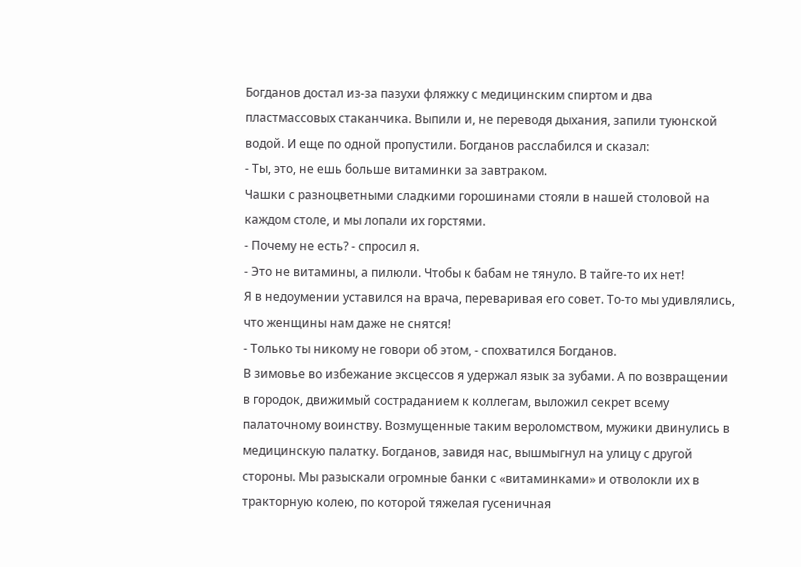Богданов достал из-за пазухи фляжку с медицинским спиртом и два пластмассовых стаканчика. Выпили и, не переводя дыхания, запили туюнской водой. И еще по одной пропустили. Богданов расслабился и сказал:
- Ты, это, не ешь больше витаминки за завтраком.
Чашки с разноцветными сладкими горошинами стояли в нашей столовой на каждом столе, и мы лопали их горстями.
- Почему не есть? - спросил я.
- Это не витамины, а пилюли. Чтобы к бабам не тянуло. В тайге-то их нет!
Я в недоумении уставился на врача, переваривая его совет. То-то мы удивлялись, что женщины нам даже не снятся!
- Только ты никому не говори об этом, - спохватился Богданов.
В зимовье во избежание эксцессов я удержал язык за зубами. А по возвращении в городок, движимый состраданием к коллегам, выложил секрет всему палаточному воинству. Возмущенные таким вероломством, мужики двинулись в медицинскую палатку. Богданов, завидя нас, вышмыгнул на улицу с другой стороны. Мы разыскали огромные банки с «витаминками» и отволокли их в тракторную колею, по которой тяжелая гусеничная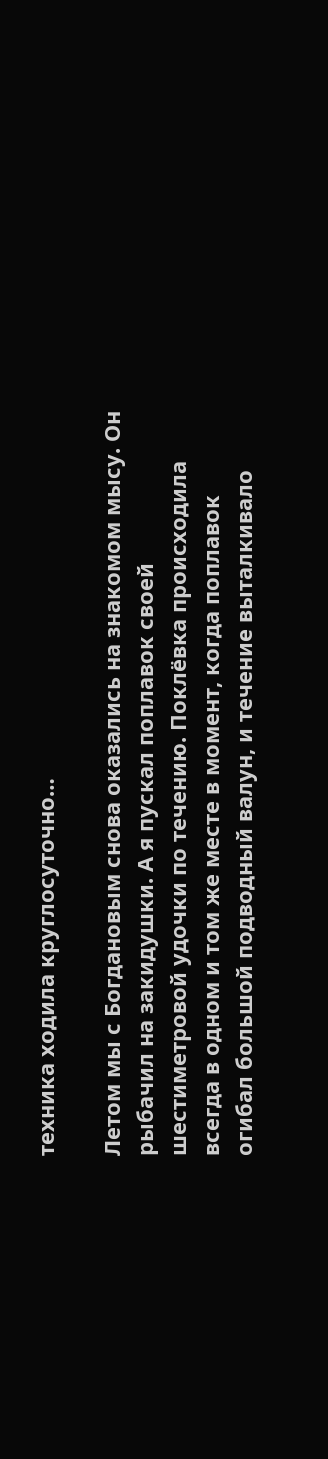техника ходила круглосуточно…

Летом мы с Богдановым снова оказались на знакомом мысу. Он рыбачил на закидушки. А я пускал поплавок своей шестиметровой удочки по течению. Поклёвка происходила всегда в одном и том же месте в момент, когда поплавок огибал большой подводный валун, и течение выталкивало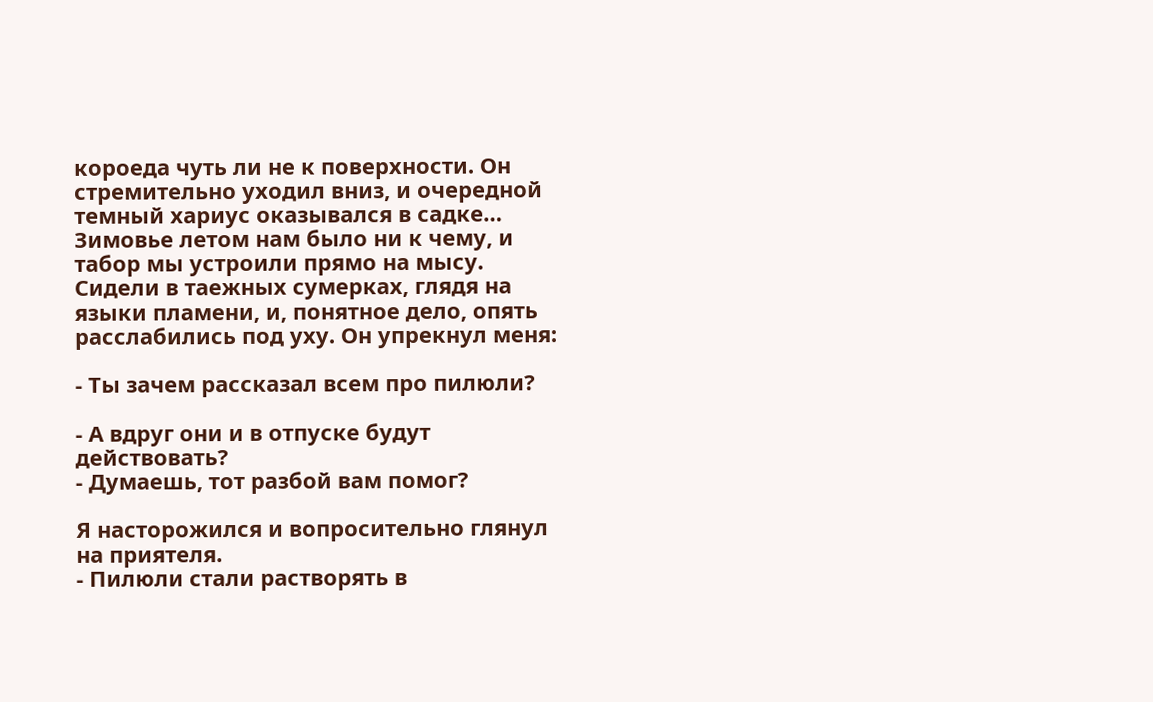короеда чуть ли не к поверхности. Он стремительно уходил вниз, и очередной темный хариус оказывался в садке… Зимовье летом нам было ни к чему, и табор мы устроили прямо на мысу. Сидели в таежных сумерках, глядя на языки пламени, и, понятное дело, опять расслабились под уху. Он упрекнул меня:

- Ты зачем рассказал всем про пилюли?

- А вдруг они и в отпуске будут действовать?
- Думаешь, тот разбой вам помог?

Я насторожился и вопросительно глянул на приятеля.
- Пилюли стали растворять в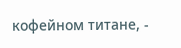кофейном титане, -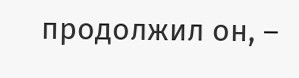продолжил он, –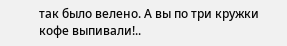так было велено. А вы по три кружки кофе выпивали!..